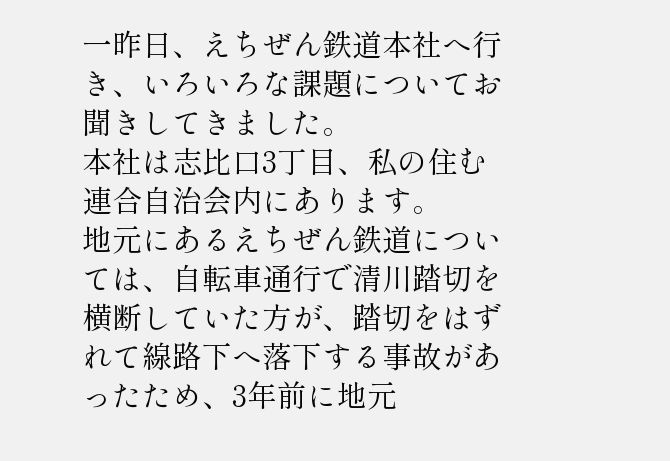一昨日、えちぜん鉄道本社へ行き、いろいろな課題についてお聞きしてきました。
本社は志比口3丁目、私の住む連合自治会内にあります。
地元にあるえちぜん鉄道については、自転車通行で清川踏切を横断していた方が、踏切をはずれて線路下へ落下する事故があったため、3年前に地元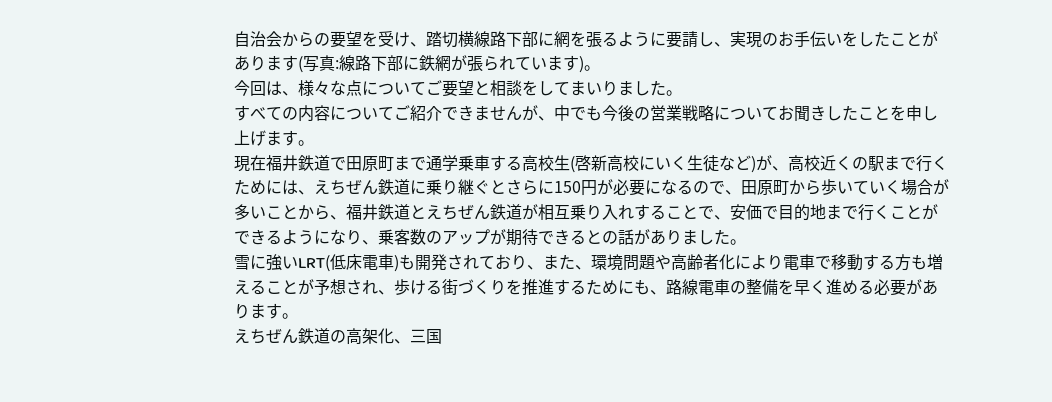自治会からの要望を受け、踏切横線路下部に網を張るように要請し、実現のお手伝いをしたことがあります(写真:線路下部に鉄網が張られています)。
今回は、様々な点についてご要望と相談をしてまいりました。
すべての内容についてご紹介できませんが、中でも今後の営業戦略についてお聞きしたことを申し上げます。
現在福井鉄道で田原町まで通学乗車する高校生(啓新高校にいく生徒など)が、高校近くの駅まで行くためには、えちぜん鉄道に乗り継ぐとさらに150円が必要になるので、田原町から歩いていく場合が多いことから、福井鉄道とえちぜん鉄道が相互乗り入れすることで、安価で目的地まで行くことができるようになり、乗客数のアップが期待できるとの話がありました。
雪に強いLRT(低床電車)も開発されており、また、環境問題や高齢者化により電車で移動する方も増えることが予想され、歩ける街づくりを推進するためにも、路線電車の整備を早く進める必要があります。
えちぜん鉄道の高架化、三国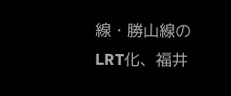線・勝山線のLRT化、福井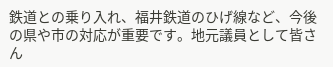鉄道との乗り入れ、福井鉄道のひげ線など、今後の県や市の対応が重要です。地元議員として皆さん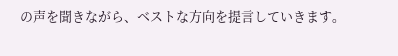の声を聞きながら、ベストな方向を提言していきます。